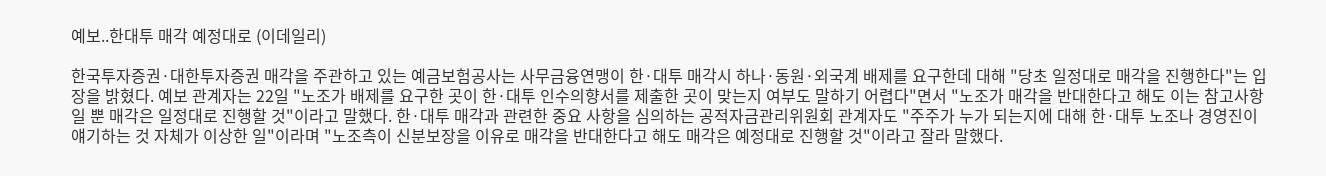예보..한대투 매각 예정대로 (이데일리)

한국투자증권·대한투자증권 매각을 주관하고 있는 예금보험공사는 사무금융연맹이 한·대투 매각시 하나·동원·외국계 배제를 요구한데 대해 "당초 일정대로 매각을 진행한다"는 입장을 밝혔다. 예보 관계자는 22일 "노조가 배제를 요구한 곳이 한·대투 인수의향서를 제출한 곳이 맞는지 여부도 말하기 어렵다"면서 "노조가 매각을 반대한다고 해도 이는 참고사항일 뿐 매각은 일정대로 진행할 것"이라고 말했다. 한·대투 매각과 관련한 중요 사항을 심의하는 공적자금관리위원회 관계자도 "주주가 누가 되는지에 대해 한·대투 노조나 경영진이 얘기하는 것 자체가 이상한 일"이라며 "노조측이 신분보장을 이유로 매각을 반대한다고 해도 매각은 예정대로 진행할 것"이라고 잘라 말했다.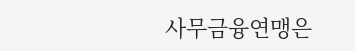사무금융연맹은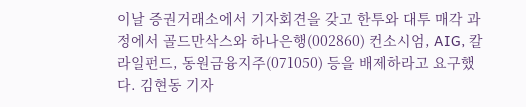이날 증권거래소에서 기자회견을 갖고 한투와 대투 매각 과정에서 골드만삭스와 하나은행(002860) 컨소시엄, AIG, 칼라일펀드, 동원금융지주(071050) 등을 배제하라고 요구했다. 김현동 기자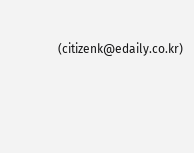(citizenk@edaily.co.kr)